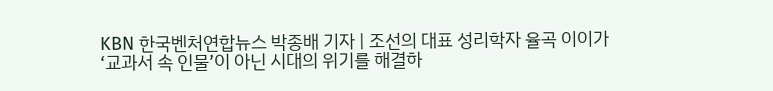KBN 한국벤처연합뉴스 박종배 기자 | 조선의 대표 성리학자 율곡 이이가 ‘교과서 속 인물’이 아닌 시대의 위기를 해결하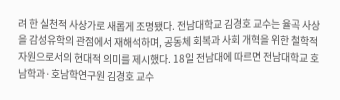려 한 실천적 사상가로 새롭게 조명됐다. 전남대학교 김경호 교수는 율곡 사상을 감성유학의 관점에서 재해석하며, 공동체 회복과 사회 개혁을 위한 철학적 자원으로서의 현대적 의미를 제시했다. 18일 전남대에 따르면 전남대학교 호남학과·호남학연구원 김경호 교수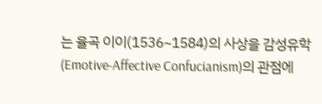는 율곡 이이(1536~1584)의 사상을 감성유학(Emotive-Affective Confucianism)의 관점에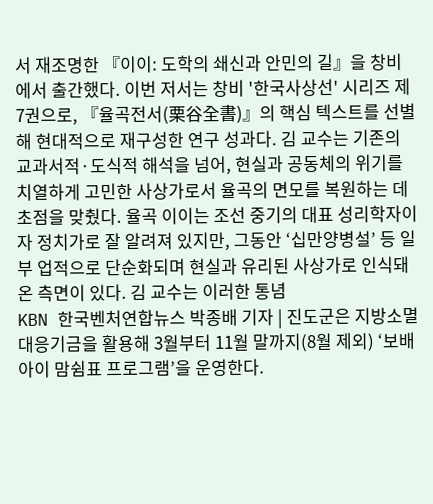서 재조명한 『이이: 도학의 쇄신과 안민의 길』을 창비에서 출간했다. 이번 저서는 창비 '한국사상선' 시리즈 제7권으로, 『율곡전서(栗谷全書)』의 핵심 텍스트를 선별해 현대적으로 재구성한 연구 성과다. 김 교수는 기존의 교과서적·도식적 해석을 넘어, 현실과 공동체의 위기를 치열하게 고민한 사상가로서 율곡의 면모를 복원하는 데 초점을 맞췄다. 율곡 이이는 조선 중기의 대표 성리학자이자 정치가로 잘 알려져 있지만, 그동안 ‘십만양병설’ 등 일부 업적으로 단순화되며 현실과 유리된 사상가로 인식돼 온 측면이 있다. 김 교수는 이러한 통념
KBN 한국벤처연합뉴스 박종배 기자 | 진도군은 지방소멸대응기금을 활용해 3월부터 11월 말까지(8월 제외) ‘보배아이 맘쉼표 프로그램’을 운영한다.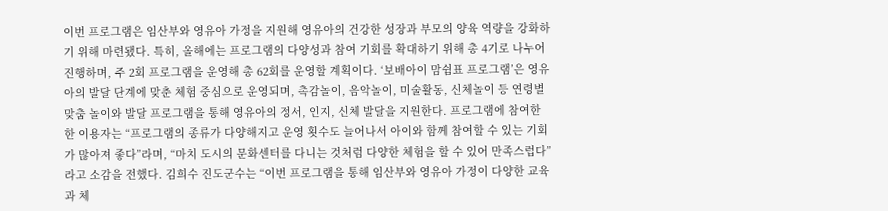이번 프로그램은 임산부와 영유아 가정을 지원해 영유아의 건강한 성장과 부모의 양육 역량을 강화하기 위해 마련됐다. 특히, 올해에는 프로그램의 다양성과 참여 기회를 확대하기 위해 총 4기로 나누어 진행하며, 주 2회 프로그램을 운영해 총 62회를 운영할 계획이다. ‘보배아이 맘쉼표 프로그램’은 영유아의 발달 단계에 맞춘 체험 중심으로 운영되며, 촉감놀이, 음악놀이, 미술활동, 신체놀이 등 연령별 맞춤 놀이와 발달 프로그램을 통해 영유아의 정서, 인지, 신체 발달을 지원한다. 프로그램에 참여한 한 이용자는 “프로그램의 종류가 다양해지고 운영 횟수도 늘어나서 아이와 함께 참여할 수 있는 기회가 많아져 좋다”라며, “마치 도시의 문화센터를 다니는 것처럼 다양한 체험을 할 수 있어 만족스럽다”라고 소감을 전했다. 김희수 진도군수는 “이번 프로그램을 통해 임산부와 영유아 가정이 다양한 교육과 체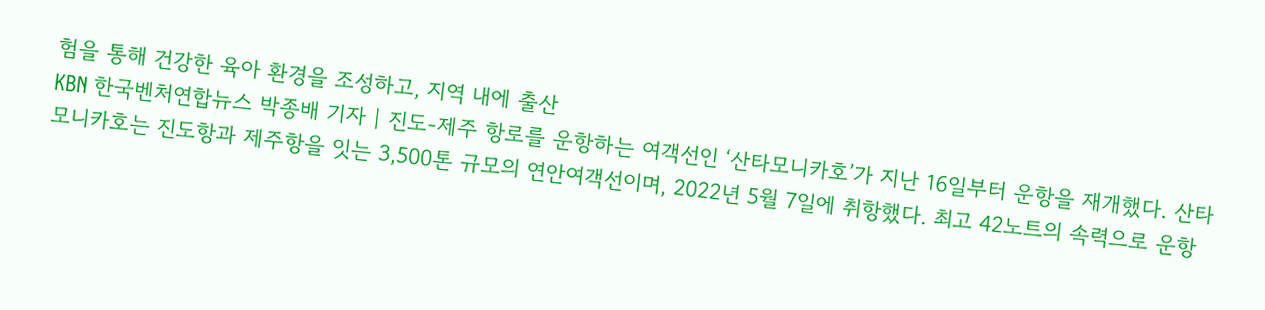험을 통해 건강한 육아 환경을 조성하고, 지역 내에 출산
KBN 한국벤처연합뉴스 박종배 기자 | 진도-제주 항로를 운항하는 여객선인 ‘산타모니카호’가 지난 16일부터 운항을 재개했다. 산타모니카호는 진도항과 제주항을 잇는 3,500톤 규모의 연안여객선이며, 2022년 5월 7일에 취항했다. 최고 42노트의 속력으로 운항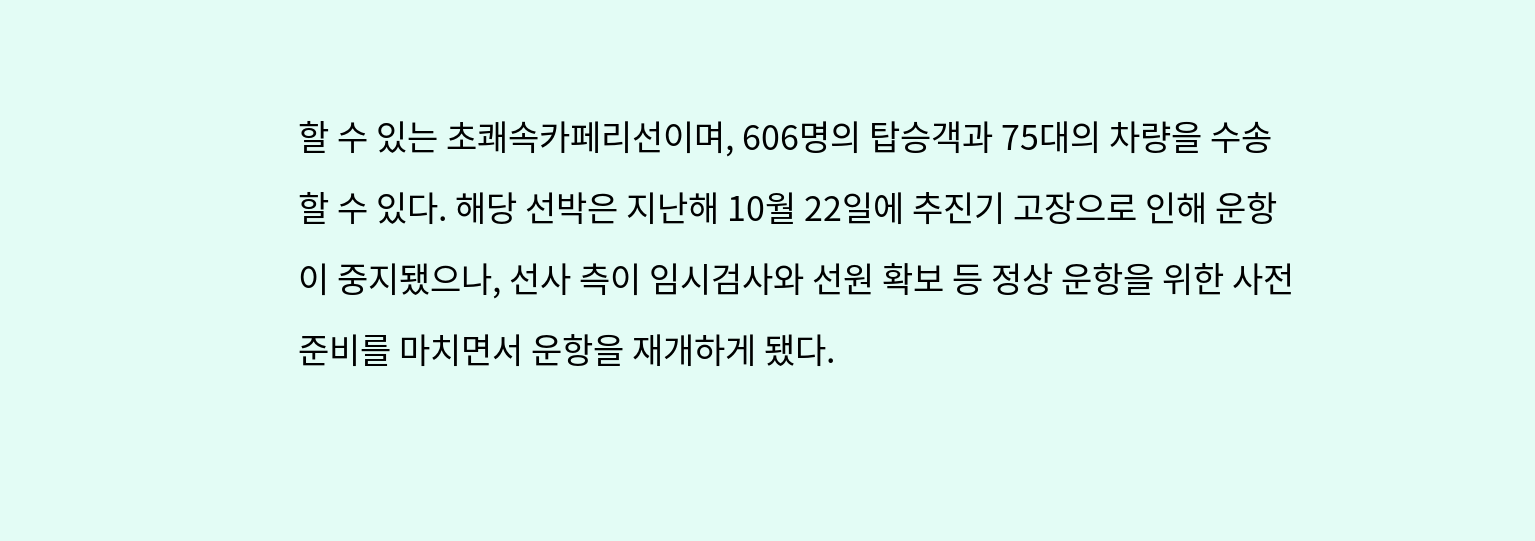할 수 있는 초쾌속카페리선이며, 606명의 탑승객과 75대의 차량을 수송할 수 있다. 해당 선박은 지난해 10월 22일에 추진기 고장으로 인해 운항이 중지됐으나, 선사 측이 임시검사와 선원 확보 등 정상 운항을 위한 사전 준비를 마치면서 운항을 재개하게 됐다.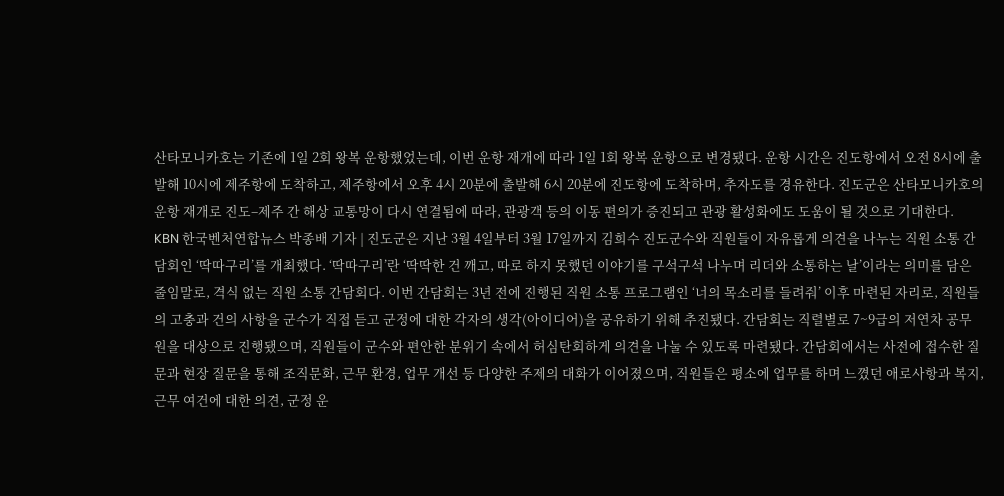산타모니카호는 기존에 1일 2회 왕복 운항했었는데, 이번 운항 재개에 따라 1일 1회 왕복 운항으로 변경됐다. 운항 시간은 진도항에서 오전 8시에 출발해 10시에 제주항에 도착하고, 제주항에서 오후 4시 20분에 출발해 6시 20분에 진도항에 도착하며, 추자도를 경유한다. 진도군은 산타모니카호의 운항 재개로 진도–제주 간 해상 교통망이 다시 연결됨에 따라, 관광객 등의 이동 편의가 증진되고 관광 활성화에도 도움이 될 것으로 기대한다.
KBN 한국벤처연합뉴스 박종배 기자 | 진도군은 지난 3월 4일부터 3월 17일까지 김희수 진도군수와 직원들이 자유롭게 의견을 나누는 직원 소통 간담회인 ‘딱따구리’를 개최했다. ‘딱따구리’란 ‘딱딱한 건 깨고, 따로 하지 못했던 이야기를 구석구석 나누며 리더와 소통하는 날’이라는 의미를 담은 줄임말로, 격식 없는 직원 소통 간담회다. 이번 간담회는 3년 전에 진행된 직원 소통 프로그램인 ‘너의 목소리를 들려줘’ 이후 마련된 자리로, 직원들의 고충과 건의 사항을 군수가 직접 듣고 군정에 대한 각자의 생각(아이디어)을 공유하기 위해 추진됐다. 간담회는 직렬별로 7~9급의 저연차 공무원을 대상으로 진행됐으며, 직원들이 군수와 편안한 분위기 속에서 허심탄회하게 의견을 나눌 수 있도록 마련됐다. 간담회에서는 사전에 접수한 질문과 현장 질문을 통해 조직문화, 근무 환경, 업무 개선 등 다양한 주제의 대화가 이어졌으며, 직원들은 평소에 업무를 하며 느꼈던 애로사항과 복지, 근무 여건에 대한 의견, 군정 운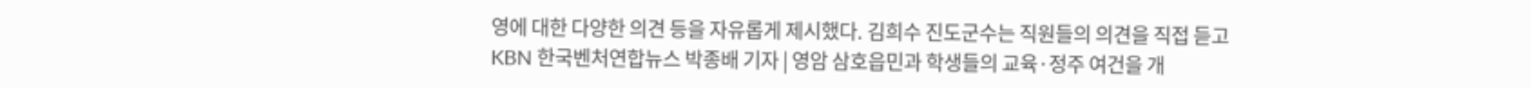영에 대한 다양한 의견 등을 자유롭게 제시했다. 김희수 진도군수는 직원들의 의견을 직접 듣고
KBN 한국벤처연합뉴스 박종배 기자 | 영암 삼호읍민과 학생들의 교육·정주 여건을 개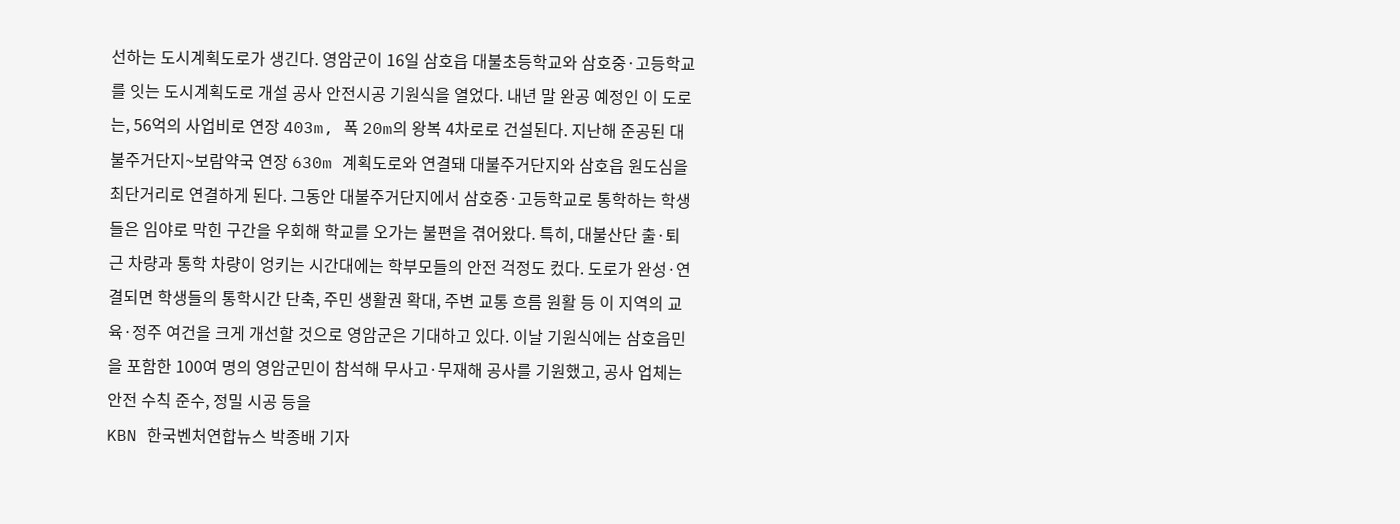선하는 도시계획도로가 생긴다. 영암군이 16일 삼호읍 대불초등학교와 삼호중·고등학교를 잇는 도시계획도로 개설 공사 안전시공 기원식을 열었다. 내년 말 완공 예정인 이 도로는, 56억의 사업비로 연장 403m, 폭 20m의 왕복 4차로로 건설된다. 지난해 준공된 대불주거단지~보람약국 연장 630m 계획도로와 연결돼 대불주거단지와 삼호읍 원도심을 최단거리로 연결하게 된다. 그동안 대불주거단지에서 삼호중·고등학교로 통학하는 학생들은 임야로 막힌 구간을 우회해 학교를 오가는 불편을 겪어왔다. 특히, 대불산단 출·퇴근 차량과 통학 차량이 엉키는 시간대에는 학부모들의 안전 걱정도 컸다. 도로가 완성·연결되면 학생들의 통학시간 단축, 주민 생활권 확대, 주변 교통 흐름 원활 등 이 지역의 교육·정주 여건을 크게 개선할 것으로 영암군은 기대하고 있다. 이날 기원식에는 삼호읍민을 포함한 100여 명의 영암군민이 참석해 무사고·무재해 공사를 기원했고, 공사 업체는 안전 수칙 준수, 정밀 시공 등을
KBN 한국벤처연합뉴스 박종배 기자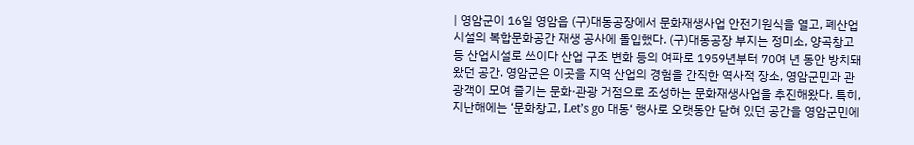| 영암군이 16일 영암읍 (구)대동공장에서 문화재생사업 안전기원식을 열고, 폐산업시설의 복합문화공간 재생 공사에 돌입했다. (구)대동공장 부지는 정미소, 양곡창고 등 산업시설로 쓰이다 산업 구조 변화 등의 여파로 1959년부터 70여 년 동안 방치돼왔던 공간. 영암군은 이곳을 지역 산업의 경험을 간직한 역사적 장소, 영암군민과 관광객이 모여 즐기는 문화·관광 거점으로 조성하는 문화재생사업을 추진해왔다. 특히, 지난해에는 ‘문화창고, Let’s go 대동‘ 행사로 오랫동안 닫혀 있던 공간을 영암군민에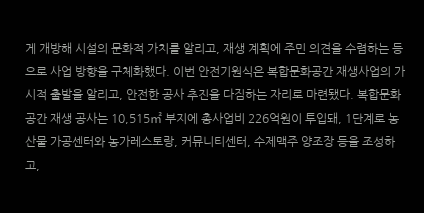게 개방해 시설의 문화적 가치를 알리고, 재생 계획에 주민 의견을 수렴하는 등으로 사업 방향을 구체화했다. 이번 안전기원식은 복합문화공간 재생사업의 가시적 출발을 알리고, 안전한 공사 추진을 다짐하는 자리로 마련됐다. 복합문화공간 재생 공사는 10,515㎡ 부지에 총사업비 226억원이 투입돼, 1단계로 농산물 가공센터와 농가레스토랑, 커뮤니티센터, 수제맥주 양조장 등을 조성하고,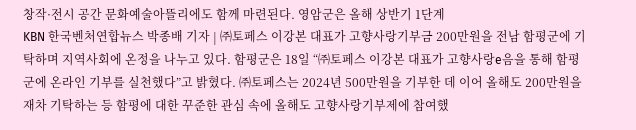창작·전시 공간 문화예술아뜰리에도 함께 마련된다. 영암군은 올해 상반기 1단계
KBN 한국벤처연합뉴스 박종배 기자 | ㈜토페스 이강본 대표가 고향사랑기부금 200만원을 전남 함평군에 기탁하며 지역사회에 온정을 나누고 있다. 함평군은 18일 “㈜토페스 이강본 대표가 고향사랑e음을 통해 함평군에 온라인 기부를 실천했다”고 밝혔다. ㈜토페스는 2024년 500만원을 기부한 데 이어 올해도 200만원을 재차 기탁하는 등 함평에 대한 꾸준한 관심 속에 올해도 고향사랑기부제에 참여했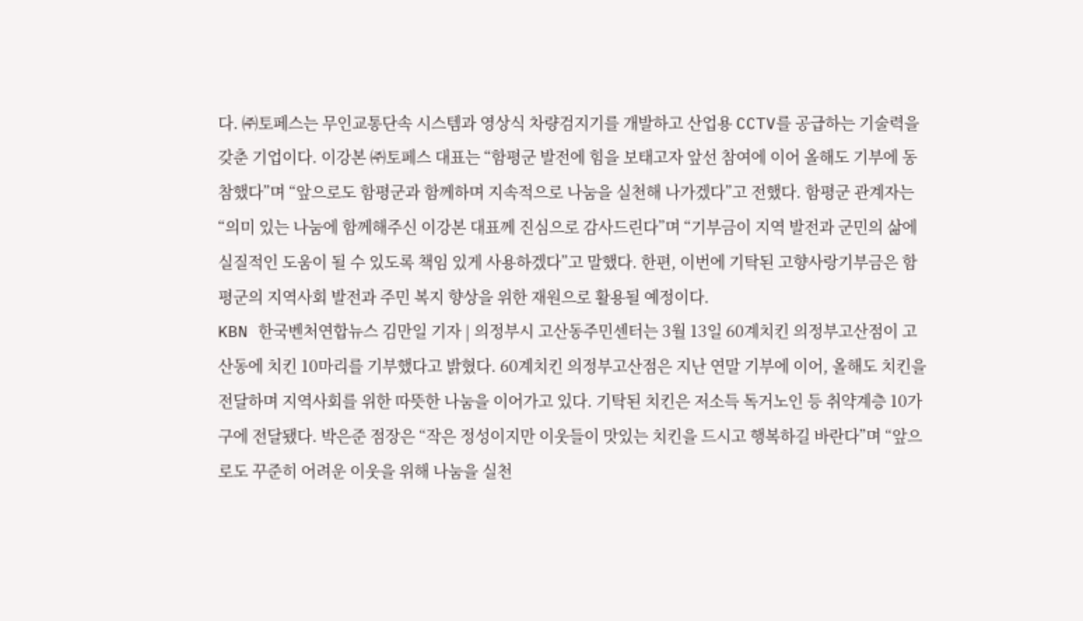다. ㈜토페스는 무인교통단속 시스템과 영상식 차량검지기를 개발하고 산업용 CCTV를 공급하는 기술력을 갖춘 기업이다. 이강본 ㈜토페스 대표는 “함평군 발전에 힘을 보태고자 앞선 참여에 이어 올해도 기부에 동참했다”며 “앞으로도 함평군과 함께하며 지속적으로 나눔을 실천해 나가겠다”고 전했다. 함평군 관계자는 “의미 있는 나눔에 함께해주신 이강본 대표께 진심으로 감사드린다”며 “기부금이 지역 발전과 군민의 삶에 실질적인 도움이 될 수 있도록 책임 있게 사용하겠다”고 말했다. 한편, 이번에 기탁된 고향사랑기부금은 함평군의 지역사회 발전과 주민 복지 향상을 위한 재원으로 활용될 예정이다.
KBN 한국벤처연합뉴스 김만일 기자 | 의정부시 고산동주민센터는 3월 13일 60계치킨 의정부고산점이 고산동에 치킨 10마리를 기부했다고 밝혔다. 60계치킨 의정부고산점은 지난 연말 기부에 이어, 올해도 치킨을 전달하며 지역사회를 위한 따뜻한 나눔을 이어가고 있다. 기탁된 치킨은 저소득 독거노인 등 취약계층 10가구에 전달됐다. 박은준 점장은 “작은 정성이지만 이웃들이 맛있는 치킨을 드시고 행복하길 바란다”며 “앞으로도 꾸준히 어려운 이웃을 위해 나눔을 실천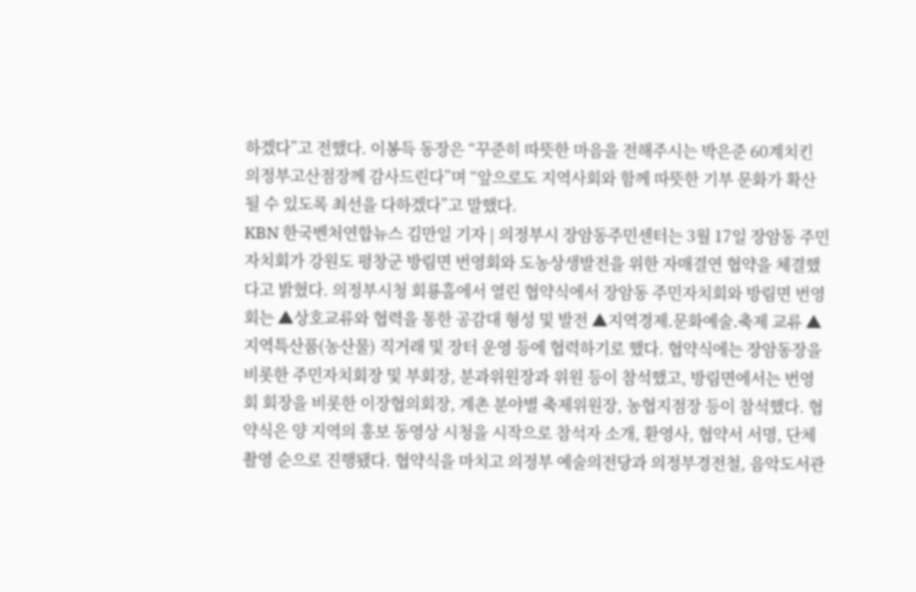하겠다”고 전했다. 이봉득 동장은 “꾸준히 따뜻한 마음을 전해주시는 박은준 60계치킨 의정부고산점장께 감사드린다”며 “앞으로도 지역사회와 함께 따뜻한 기부 문화가 확산될 수 있도록 최선을 다하겠다”고 말했다.
KBN 한국벤처연합뉴스 김만일 기자 | 의정부시 장암동주민센터는 3월 17일 장암동 주민자치회가 강원도 평창군 방림면 번영회와 도농상생발전을 위한 자매결연 협약을 체결했다고 밝혔다. 의정부시청 회룡홀에서 열린 협약식에서 장암동 주민자치회와 방림면 번영회는 ▲상호교류와 협력을 통한 공감대 형성 및 발전 ▲지역경제․문화예술․축제 교류 ▲지역특산품(농산물) 직거래 및 장터 운영 등에 협력하기로 했다. 협약식에는 장암동장을 비롯한 주민자치회장 및 부회장, 분과위원장과 위원 등이 참석했고, 방림면에서는 번영회 회장을 비롯한 이장협의회장, 계촌 분야별 축제위원장, 농협지점장 등이 참석했다. 협약식은 양 지역의 홍보 동영상 시청을 시작으로 참석자 소개, 환영사, 협약서 서명, 단체촬영 순으로 진행됐다. 협약식을 마치고 의정부 예술의전당과 의정부경전철, 음악도서관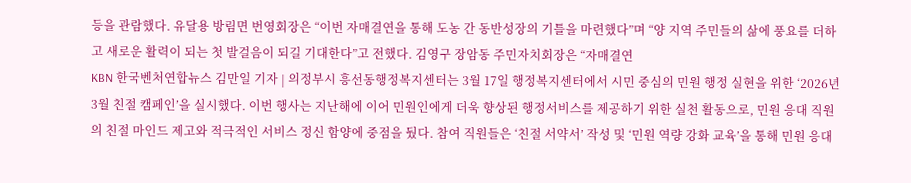등을 관람했다. 유달용 방림면 번영회장은 “이번 자매결연을 통해 도농 간 동반성장의 기틀을 마련했다”며 “양 지역 주민들의 삶에 풍요를 더하고 새로운 활력이 되는 첫 발걸음이 되길 기대한다”고 전했다. 김영구 장암동 주민자치회장은 “자매결연
KBN 한국벤처연합뉴스 김만일 기자 | 의정부시 흥선동행정복지센터는 3월 17일 행정복지센터에서 시민 중심의 민원 행정 실현을 위한 ‘2026년 3월 친절 캠페인’을 실시했다. 이번 행사는 지난해에 이어 민원인에게 더욱 향상된 행정서비스를 제공하기 위한 실천 활동으로, 민원 응대 직원의 친절 마인드 제고와 적극적인 서비스 정신 함양에 중점을 뒀다. 참여 직원들은 ‘친절 서약서’ 작성 및 ‘민원 역량 강화 교육’을 통해 민원 응대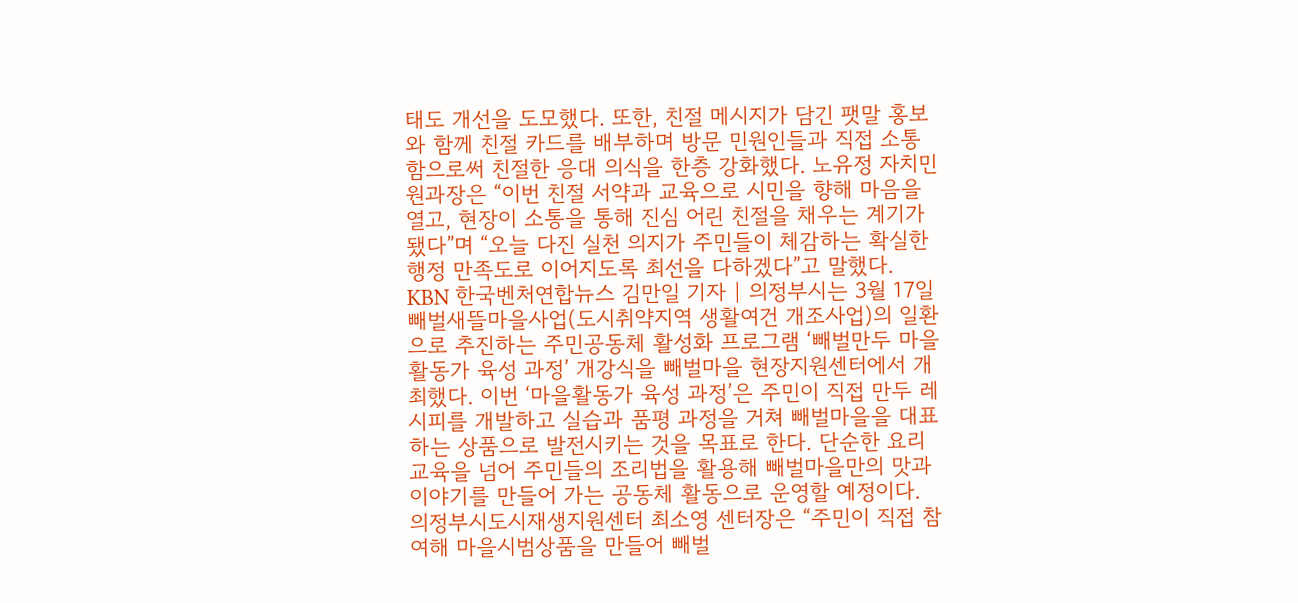태도 개선을 도모했다. 또한, 친절 메시지가 담긴 팻말 홍보와 함께 친절 카드를 배부하며 방문 민원인들과 직접 소통함으로써 친절한 응대 의식을 한층 강화했다. 노유정 자치민원과장은 “이번 친절 서약과 교육으로 시민을 향해 마음을 열고, 현장이 소통을 통해 진심 어린 친절을 채우는 계기가 됐다”며 “오늘 다진 실천 의지가 주민들이 체감하는 확실한 행정 만족도로 이어지도록 최선을 다하겠다”고 말했다.
KBN 한국벤처연합뉴스 김만일 기자 | 의정부시는 3월 17일 빼벌새뜰마을사업(도시취약지역 생활여건 개조사업)의 일환으로 추진하는 주민공동체 활성화 프로그램 ‘빼벌만두 마을활동가 육성 과정’ 개강식을 빼벌마을 현장지원센터에서 개최했다. 이번 ‘마을활동가 육성 과정’은 주민이 직접 만두 레시피를 개발하고 실습과 품평 과정을 거쳐 빼벌마을을 대표하는 상품으로 발전시키는 것을 목표로 한다. 단순한 요리 교육을 넘어 주민들의 조리법을 활용해 빼벌마을만의 맛과 이야기를 만들어 가는 공동체 활동으로 운영할 예정이다. 의정부시도시재생지원센터 최소영 센터장은 “주민이 직접 참여해 마을시범상품을 만들어 빼벌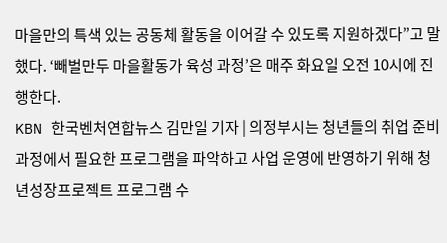마을만의 특색 있는 공동체 활동을 이어갈 수 있도록 지원하겠다”고 말했다. ‘빼벌만두 마을활동가 육성 과정’은 매주 화요일 오전 10시에 진행한다.
KBN 한국벤처연합뉴스 김만일 기자 | 의정부시는 청년들의 취업 준비 과정에서 필요한 프로그램을 파악하고 사업 운영에 반영하기 위해 청년성장프로젝트 프로그램 수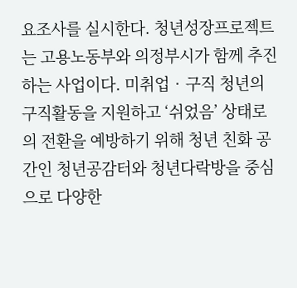요조사를 실시한다. 청년성장프로젝트는 고용노동부와 의정부시가 함께 추진하는 사업이다. 미취업‧구직 청년의 구직활동을 지원하고 ‘쉬었음’ 상태로의 전환을 예방하기 위해 청년 친화 공간인 청년공감터와 청년다락방을 중심으로 다양한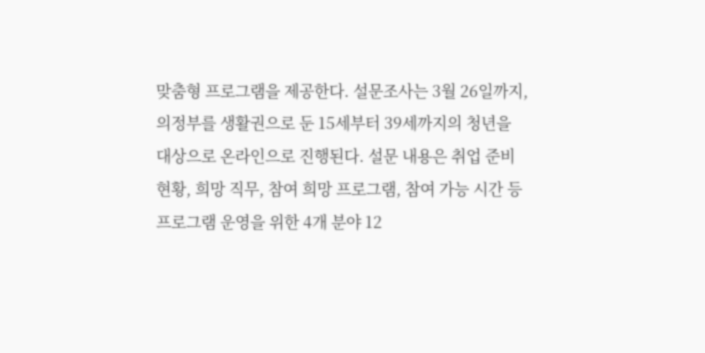맞춤형 프로그램을 제공한다. 설문조사는 3월 26일까지, 의정부를 생활권으로 둔 15세부터 39세까지의 청년을 대상으로 온라인으로 진행된다. 설문 내용은 취업 준비 현황, 희망 직무, 참여 희망 프로그램, 참여 가능 시간 등 프로그램 운영을 위한 4개 분야 12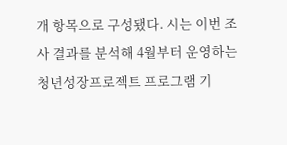개 항목으로 구성됐다. 시는 이번 조사 결과를 분석해 4월부터 운영하는 청년성장프로젝트 프로그램 기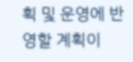획 및 운영에 반영할 계획이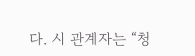다. 시 관계자는 “청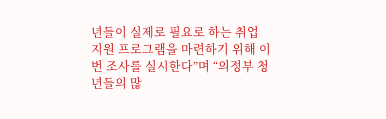년들이 실제로 필요로 하는 취업 지원 프로그램을 마련하기 위해 이번 조사를 실시한다”며 “의정부 청년들의 많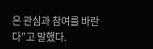은 관심과 참여를 바란다”고 말했다.